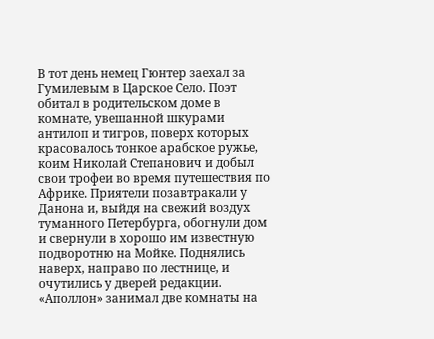В тот день немец Гюнтер заехал за Гумилевым в Царское Село. Поэт обитал в родительском доме в комнате, увешанной шкурами антилоп и тигров, поверх которых красовалось тонкое арабское ружье, коим Николай Степанович и добыл свои трофеи во время путешествия по Африке. Приятели позавтракали у Данона и, выйдя на свежий воздух туманного Петербурга, обогнули дом и свернули в хорошо им известную подворотню на Мойке. Поднялись наверх, направо по лестнице, и очутились у дверей редакции. «Аполлон» занимал две комнаты на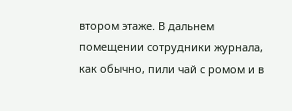втором этаже. В дальнем помещении сотрудники журнала, как обычно, пили чай с ромом и в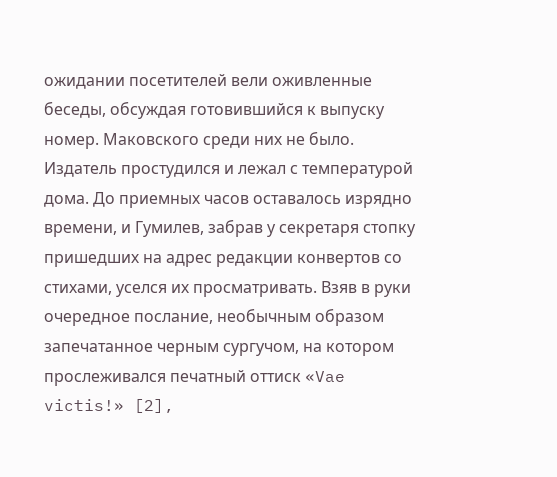ожидании посетителей вели оживленные беседы, обсуждая готовившийся к выпуску номер. Маковского среди них не было. Издатель простудился и лежал с температурой дома. До приемных часов оставалось изрядно времени, и Гумилев, забрав у секретаря стопку пришедших на адрес редакции конвертов со стихами, уселся их просматривать. Взяв в руки очередное послание, необычным образом запечатанное черным сургучом, на котором прослеживался печатный оттиск «Vae victis!» [2],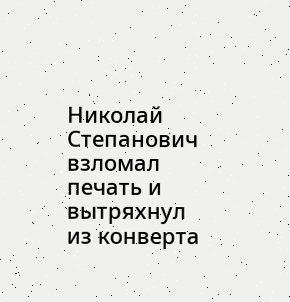Николай Степанович взломал печать и вытряхнул из конверта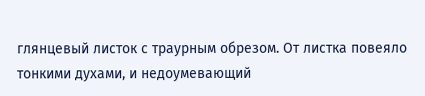глянцевый листок с траурным обрезом. От листка повеяло тонкими духами, и недоумевающий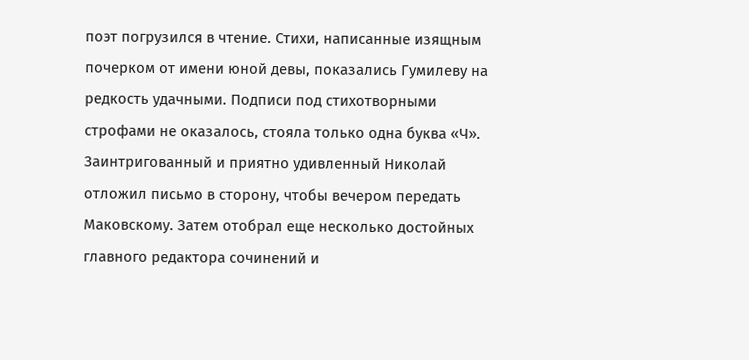поэт погрузился в чтение. Стихи, написанные изящным почерком от имени юной девы, показались Гумилеву на редкость удачными. Подписи под стихотворными строфами не оказалось, стояла только одна буква «Ч». Заинтригованный и приятно удивленный Николай отложил письмо в сторону, чтобы вечером передать Маковскому. Затем отобрал еще несколько достойных главного редактора сочинений и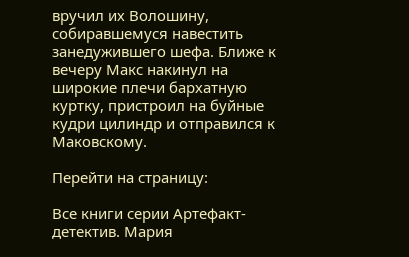вручил их Волошину, собиравшемуся навестить занедужившего шефа. Ближе к вечеру Макс накинул на широкие плечи бархатную куртку, пристроил на буйные кудри цилиндр и отправился к Маковскому.

Перейти на страницу:

Все книги серии Артефакт-детектив. Мария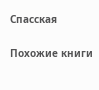Спасская

Похожие книги